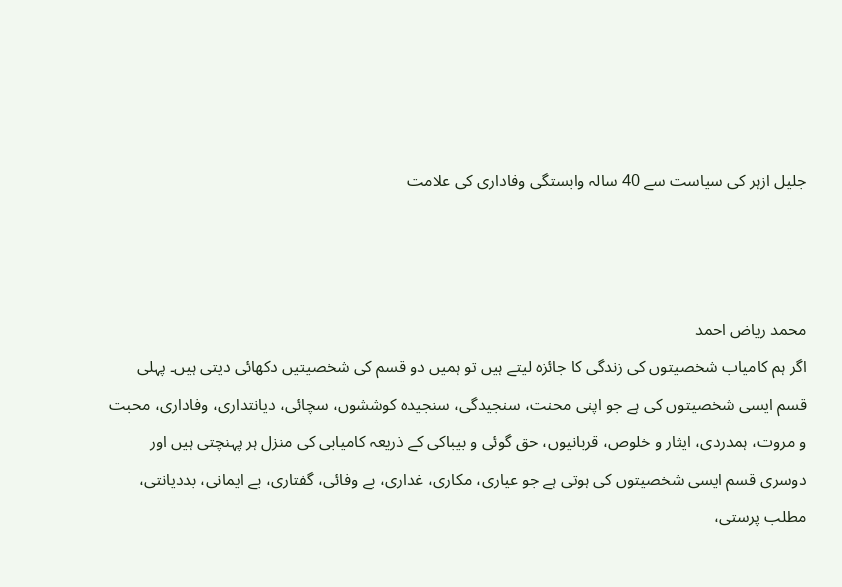جلیل ازہر کی سیاست سے 40 سالہ وابستگی وفاداری کی علامت



محمد ریاض احمد
اگر ہم کامیاب شخصیتوں کی زندگی کا جائزہ لیتے ہیں تو ہمیں دو قسم کی شخصیتیں دکھائی دیتی ہیں۔ پہلی قسم ایسی شخصیتوں کی ہے جو اپنی محنت، سنجیدگی، سنجیدہ کوششوں، سچائی، دیانتداری، وفاداری، محبت و مروت، ہمدردی، ایثار و خلوص، قربانیوں، حق گوئی و بیباکی کے ذریعہ کامیابی کی منزل ہر پہنچتی ہیں اور دوسری قسم ایسی شخصیتوں کی ہوتی ہے جو عیاری، مکاری، غداری، بے وفائی، گفتاری، بے ایمانی، بددیانتی، مطلب پرستی،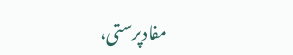مفادپرستی،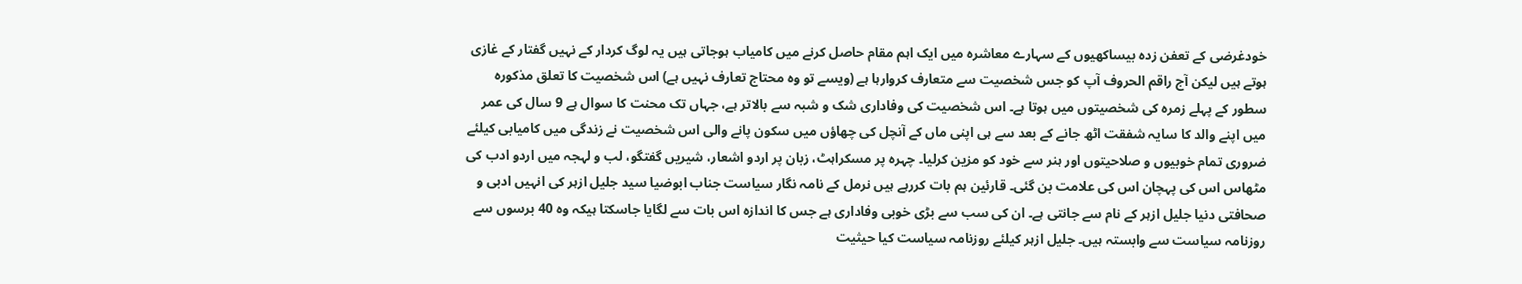خودغرضی کے تعفن زدہ بیساکھیوں کے سہارے معاشرہ میں ایک اہم مقام حاصل کرنے میں کامیاب ہوجاتی ہیں یہ لوگ کردار کے نہیں گفتار کے غازی ہوتے ہیں لیکن آج راقم الحروف آپ کو جس شخصیت سے متعارف کروارہا ہے (ویسے تو وہ محتاج تعارف نہیں ہے) اس شخصیت کا تعلق مذکورہ سطور کے پہلے زمرہ کی شخصیتوں میں ہوتا ہے۔ اس شخصیت کی وفاداری شک و شبہ سے بالاتر ہے، جہاں تک محنت کا سوال ہے 9 سال کی عمر میں اپنے والد کا سایہ شفقت اٹھ جانے کے بعد سے ہی اپنی ماں کے آنچل کی چھاؤں میں سکون پانے والی اس شخصیت نے زندگی میں کامیابی کیلئے ضروری تمام خوبیوں و صلاحیتوں اور ہنر سے خود کو مزین کرلیا۔ چہرہ پر مسکراہٹ، زبان پر اردو اشعار، شیریں گفتگو، لب و لہجہ میں اردو ادب کی مٹھاس اس کی پہچان اس کی علامت بن گئی۔ قارئین ہم بات کررہے ہیں نرمل کے نامہ نگار سیاست جناب ابوضیا سید جلیل ازہر کی انہیں ادبی و صحافتی دنیا جلیل ازہر کے نام سے جانتی ہے۔ ان کی سب سے بڑی خوبی وفاداری ہے جس کا اندازہ اس بات سے لگایا جاسکتا ہیکہ وہ 40 برسوں سے روزنامہ سیاست سے وابستہ ہیں۔ جلیل ازہر کیلئے روزنامہ سیاست کیا حیثیت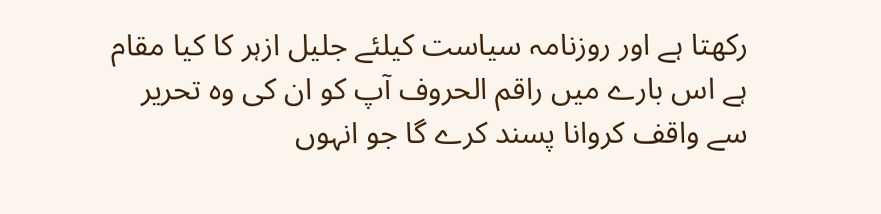رکھتا ہے اور روزنامہ سیاست کیلئے جلیل ازہر کا کیا مقام ہے اس بارے میں راقم الحروف آپ کو ان کی وہ تحریر سے واقف کروانا پسند کرے گا جو انہوں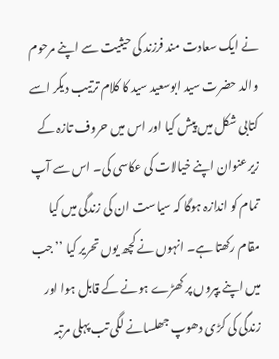نے ایک سعادت مند فرزند کی حیثیت سے اپنے مرحوم والد حضرت سید ابوسعید سید کا کلام ترتیب دیکر اسے کتابی شکل میں پیش کیا اور اس میں حروف تازہ کے زیرعنوان اپنے خیالات کی عکاسی کی۔ اس سے آپ تمام کو اندازہ ہوگا کہ سیاست ان کی زندگی میں کیا مقام رکھتا ہے۔ انہوں نے کچھ یوں تحریر کیا ’’جب میں اپنے یپروں پر کھڑے ہونے کے قابل ہوا اور زندگی کی کڑی دھوپ جھلسانے لگی تب پہلی مرتبہ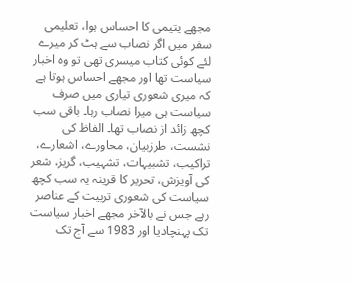مجھے یتیمی کا احساس ہوا، تعلیمی سفر میں اگر نصاب سے ہٹ کر میرے لئے کوئی کتاب میسری تھی تو وہ اخبار سیاست تھا اور مجھے احساس ہوتا ہے کہ میری شعوری تیاری میں صرف سیاست ہی میرا نصاب رہا۔ باقی سب کچھ زائد از نصاب تھا۔ الفاظ کی نشست، طرزبیان، محاورے، اشعارے، تراکیب، تشبیہات، تشہیب، گریز، شعر کی آویزش، تحریر کا قرینہ یہ سب کچھ سیاست کی شعوری تربیت کے عناصر رہے جس نے بالآخر مجھے اخبار سیاست تک پہنچادیا اور 1983 سے آج تک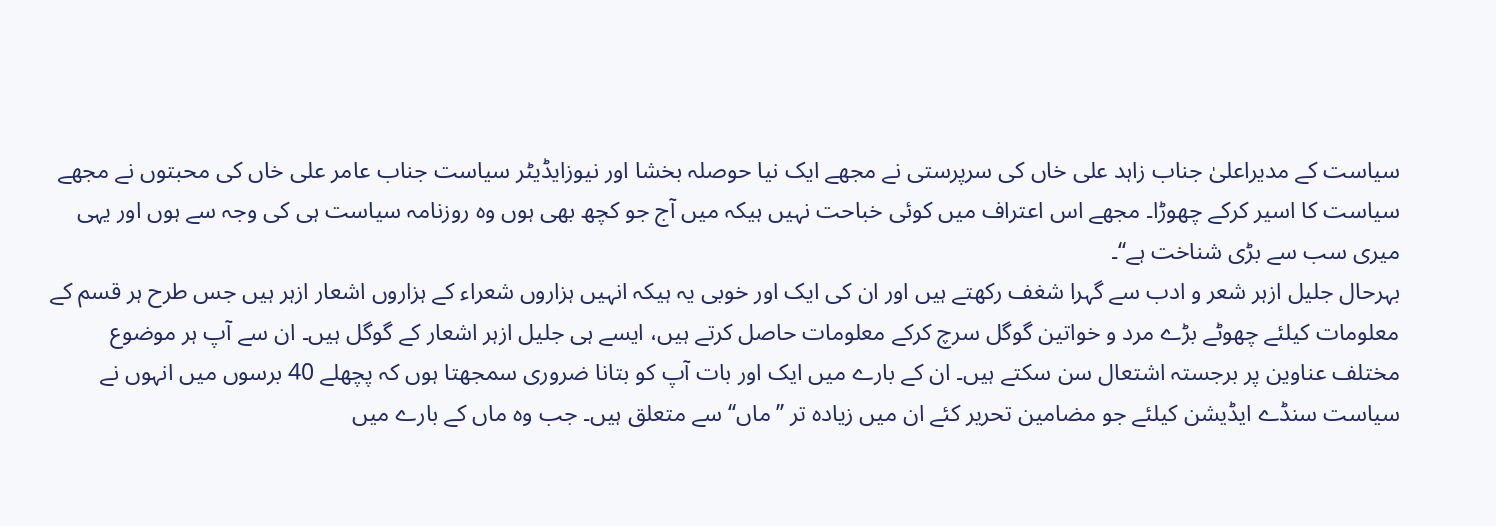سیاست کے مدیراعلیٰ جناب زاہد علی خاں کی سرپرستی نے مجھے ایک نیا حوصلہ بخشا اور نیوزایڈیٹر سیاست جناب عامر علی خاں کی محبتوں نے مجھے سیاست کا اسیر کرکے چھوڑا۔ مجھے اس اعتراف میں کوئی خباحت نہیں ہیکہ میں آج جو کچھ بھی ہوں وہ روزنامہ سیاست ہی کی وجہ سے ہوں اور یہی میری سب سے بڑی شناخت ہے‘‘۔
بہرحال جلیل ازہر شعر و ادب سے گہرا شغف رکھتے ہیں اور ان کی ایک اور خوبی یہ ہیکہ انہیں ہزاروں شعراء کے ہزاروں اشعار ازہر ہیں جس طرح ہر قسم کے معلومات کیلئے چھوٹے بڑے مرد و خواتین گوگل سرچ کرکے معلومات حاصل کرتے ہیں، ایسے ہی جلیل ازہر اشعار کے گوگل ہیں۔ ان سے آپ ہر موضوع مختلف عناوین پر برجستہ اشتعال سن سکتے ہیں۔ ان کے بارے میں ایک اور بات آپ کو بتانا ضروری سمجھتا ہوں کہ پچھلے 40 برسوں میں انہوں نے سیاست سنڈے ایڈیشن کیلئے جو مضامین تحریر کئے ان میں زیادہ تر ’’ماں‘‘ سے متعلق ہیں۔ جب وہ ماں کے بارے میں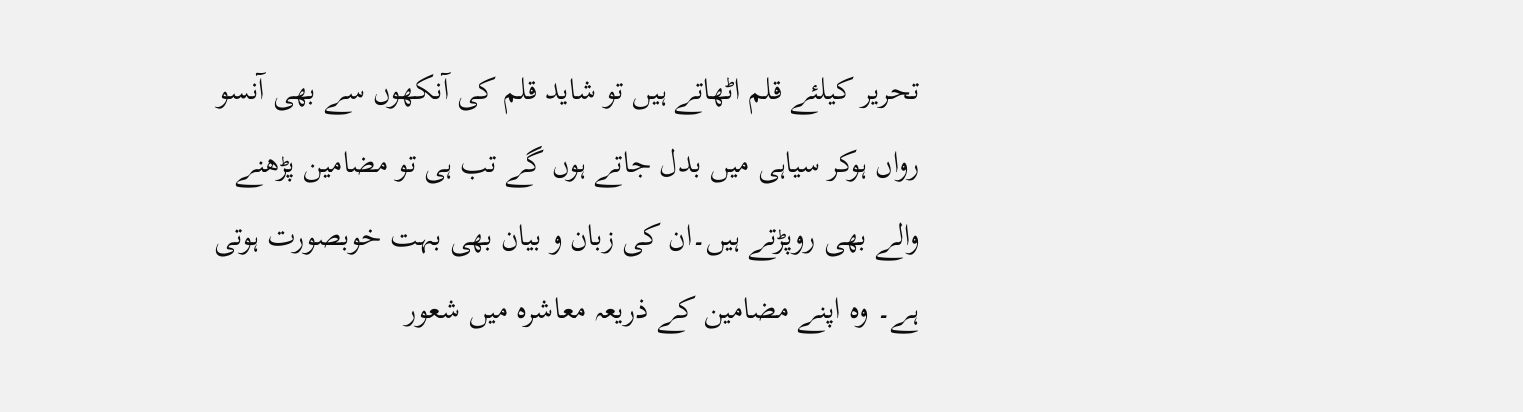تحریر کیلئے قلم اٹھاتے ہیں تو شاید قلم کی آنکھوں سے بھی آنسو رواں ہوکر سیاہی میں بدل جاتے ہوں گے تب ہی تو مضامین پڑھنے والے بھی روپڑتے ہیں۔ان کی زبان و بیان بھی بہت خوبصورت ہوتی ہے۔ وہ اپنے مضامین کے ذریعہ معاشرہ میں شعور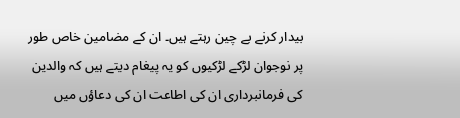بیدار کرنے بے چین رہتے ہیں۔ ان کے مضامین خاص طور پر نوجوان لڑکے لڑکیوں کو یہ پیغام دیتے ہیں کہ والدین کی فرمانبرداری ان کی اطاعت ان کی دعاؤں میں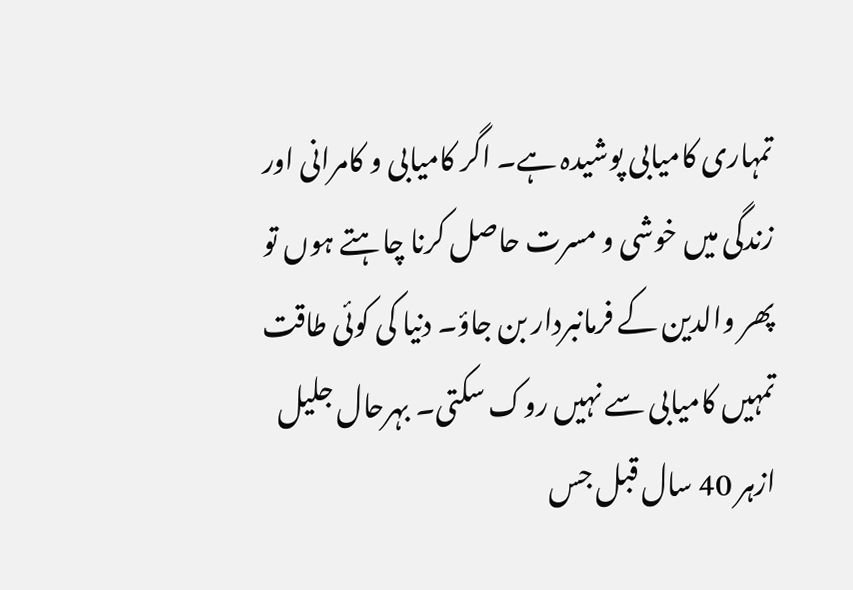تمہاری کامیابی پوشیدہ ہے۔ اگر کامیابی و کامرانی اور زندگی میں خوشی و مسرت حاصل کرنا چاہتے ہوں تو پھر والدین کے فرمانبردار بن جاؤ۔ دنیا کی کوئی طاقت تمہیں کامیابی سے نہیں روک سکتی۔ بہرحال جلیل ازہر 40 سال قبل جس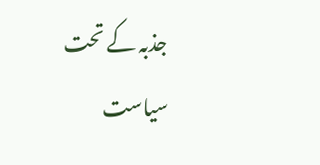جذبہ کے تحت سیاست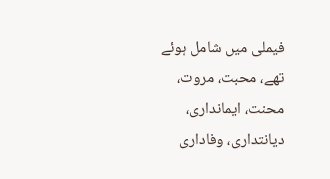فیملی میں شامل ہوئے تھے، محبت، مروت، محنت، ایمانداری، دیانتداری، وفاداری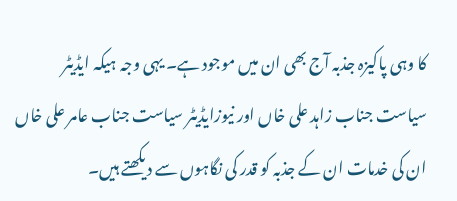کا وہی پاکیزہ جذبہ آج بھی ان میں موجود ہے۔ یہی وجہ ہیکہ ایڈیٹر سیاست جناب زاہد علی خاں اور نیوزایڈیٹر سیاست جناب عامر علی خاں ان کی خدمات ان کے جذبہ کو قدر کی نگاہوں سے دیکھتے ہیں۔